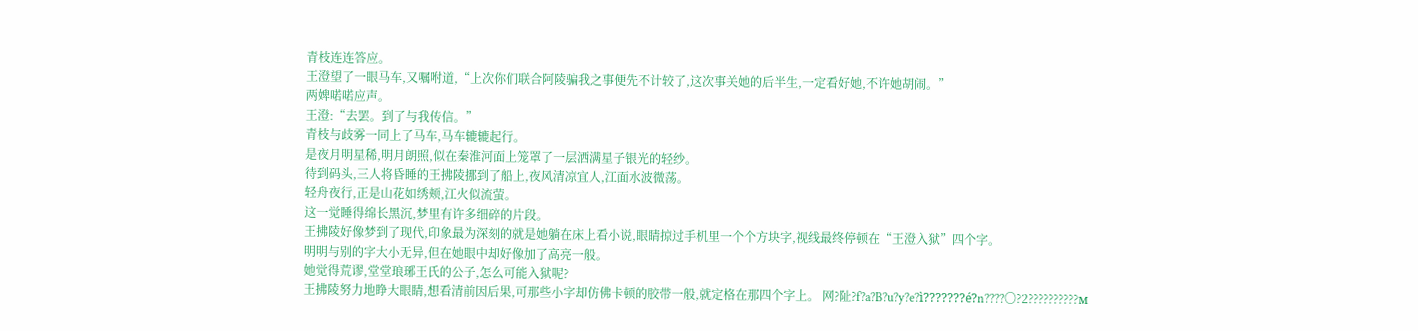青枝连连答应。
王澄望了一眼马车,又嘱咐道,“上次你们联合阿陵骗我之事便先不计较了,这次事关她的后半生,一定看好她,不许她胡闹。”
两婢喏喏应声。
王澄:“去罢。到了与我传信。”
青枝与歧雾一同上了马车,马车辘辘起行。
是夜月明星稀,明月朗照,似在秦淮河面上笼罩了一层洒满星子银光的轻纱。
待到码头,三人将昏睡的王拂陵挪到了船上,夜风清凉宜人,江面水波微荡。
轻舟夜行,正是山花如绣颊,江火似流萤。
这一觉睡得绵长黑沉,梦里有许多细碎的片段。
王拂陵好像梦到了现代,印象最为深刻的就是她躺在床上看小说,眼睛掠过手机里一个个方块字,视线最终停顿在“王澄入狱”四个字。
明明与别的字大小无异,但在她眼中却好像加了高亮一般。
她觉得荒谬,堂堂琅琊王氏的公子,怎么可能入狱呢?
王拂陵努力地睁大眼睛,想看清前因后果,可那些小字却仿佛卡顿的胶带一般,就定格在那四个字上。 网?阯?f?a?B?u?y?e?ì???????é?n????〇?2??????????м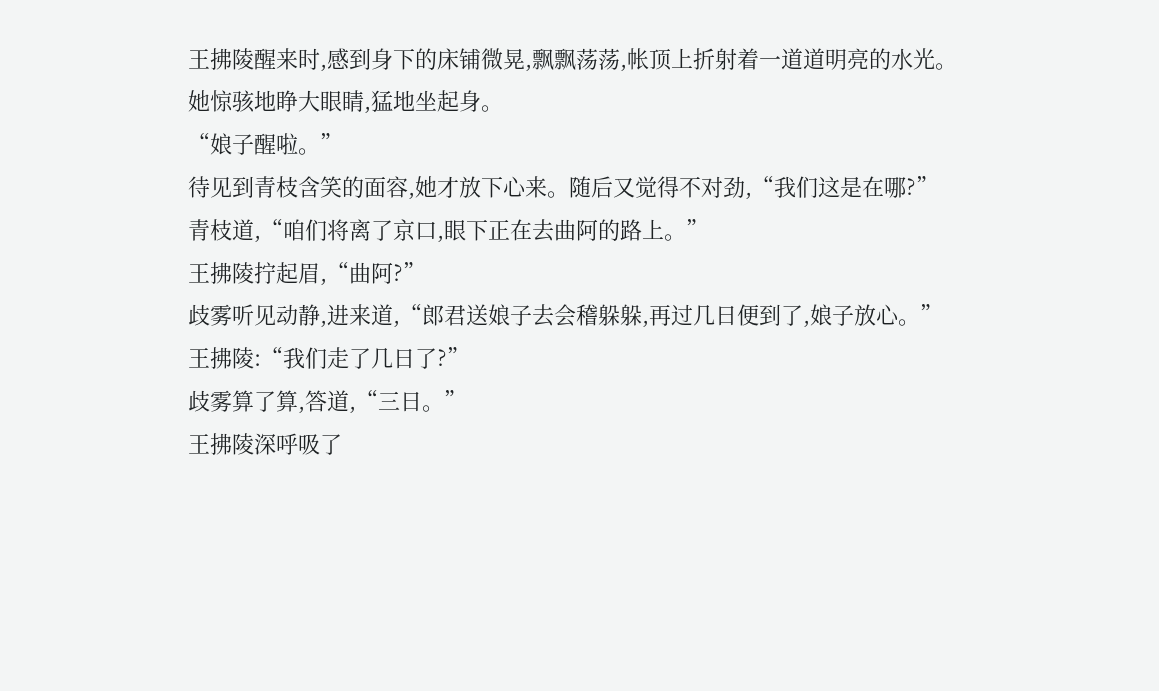王拂陵醒来时,感到身下的床铺微晃,飘飘荡荡,帐顶上折射着一道道明亮的水光。
她惊骇地睁大眼睛,猛地坐起身。
“娘子醒啦。”
待见到青枝含笑的面容,她才放下心来。随后又觉得不对劲,“我们这是在哪?”
青枝道,“咱们将离了京口,眼下正在去曲阿的路上。”
王拂陵拧起眉,“曲阿?”
歧雾听见动静,进来道,“郎君送娘子去会稽躲躲,再过几日便到了,娘子放心。”
王拂陵:“我们走了几日了?”
歧雾算了算,答道,“三日。”
王拂陵深呼吸了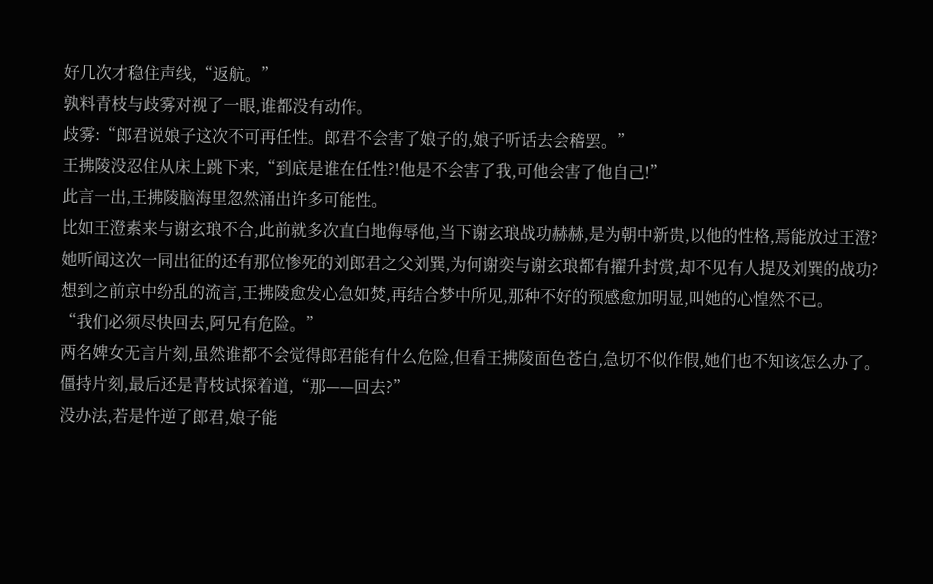好几次才稳住声线,“返航。”
孰料青枝与歧雾对视了一眼,谁都没有动作。
歧雾:“郎君说娘子这次不可再任性。郎君不会害了娘子的,娘子听话去会稽罢。”
王拂陵没忍住从床上跳下来,“到底是谁在任性?!他是不会害了我,可他会害了他自己!”
此言一出,王拂陵脑海里忽然涌出许多可能性。
比如王澄素来与谢玄琅不合,此前就多次直白地侮辱他,当下谢玄琅战功赫赫,是为朝中新贵,以他的性格,焉能放过王澄?
她听闻这次一同出征的还有那位惨死的刘郎君之父刘巽,为何谢奕与谢玄琅都有擢升封赏,却不见有人提及刘巽的战功?
想到之前京中纷乱的流言,王拂陵愈发心急如焚,再结合梦中所见,那种不好的预感愈加明显,叫她的心惶然不已。
“我们必须尽快回去,阿兄有危险。”
两名婢女无言片刻,虽然谁都不会觉得郎君能有什么危险,但看王拂陵面色苍白,急切不似作假,她们也不知该怎么办了。
僵持片刻,最后还是青枝试探着道,“那——回去?”
没办法,若是忤逆了郎君,娘子能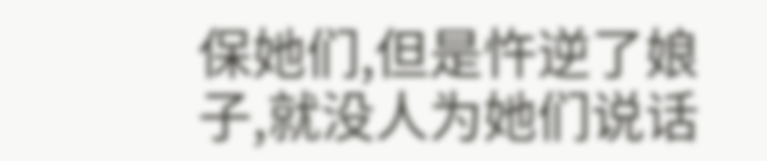保她们,但是忤逆了娘子,就没人为她们说话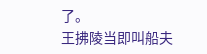了。
王拂陵当即叫船夫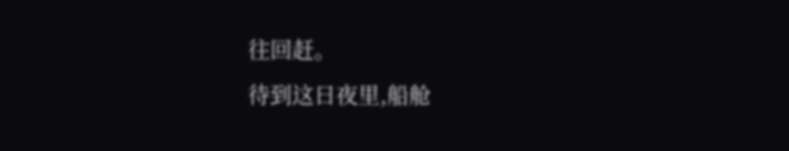往回赶。
待到这日夜里,船舱